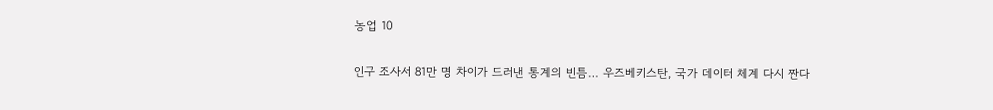농업 10

인구 조사서 81만 명 차이가 드러낸 통계의 빈틈… 우즈베키스탄, 국가 데이터 체계 다시 짠다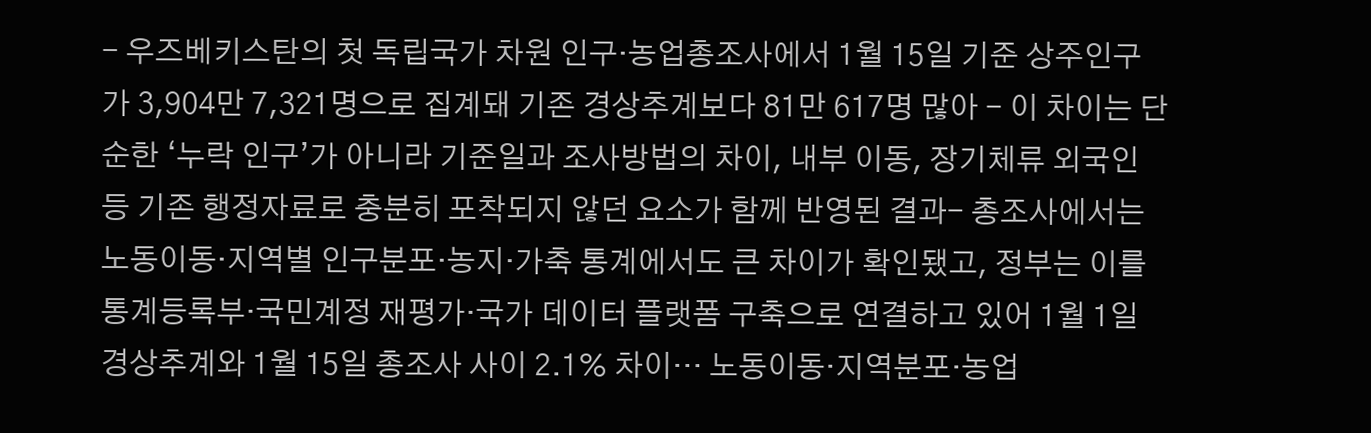- 우즈베키스탄의 첫 독립국가 차원 인구·농업총조사에서 1월 15일 기준 상주인구가 3,904만 7,321명으로 집계돼 기존 경상추계보다 81만 617명 많아 - 이 차이는 단순한 ‘누락 인구’가 아니라 기준일과 조사방법의 차이, 내부 이동, 장기체류 외국인 등 기존 행정자료로 충분히 포착되지 않던 요소가 함께 반영된 결과- 총조사에서는 노동이동·지역별 인구분포·농지·가축 통계에서도 큰 차이가 확인됐고, 정부는 이를 통계등록부·국민계정 재평가·국가 데이터 플랫폼 구축으로 연결하고 있어 1월 1일 경상추계와 1월 15일 총조사 사이 2.1% 차이… 노동이동·지역분포·농업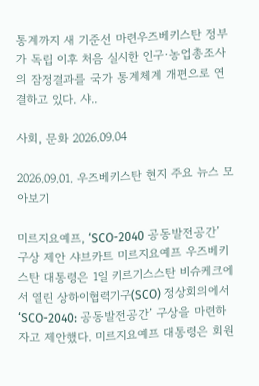통계까지 새 기준선 마련우즈베키스탄 정부가 독립 이후 처음 실시한 인구·농업총조사의 잠정결과를 국가 통계체계 개편으로 연결하고 있다. 샤..

사회, 문화 2026.09.04

2026.09.01. 우즈베키스탄 현지 주요 뉴스 모아보기

미르지요예프, ‘SCO-2040 공동발전공간’ 구상 제안 샤브카트 미르지요예프 우즈베키스탄 대통령은 1일 키르기스스탄 비슈케크에서 열린 상하이협력기구(SCO) 정상회의에서 ‘SCO-2040: 공동발전공간’ 구상을 마련하자고 제안했다. 미르지요예프 대통령은 회원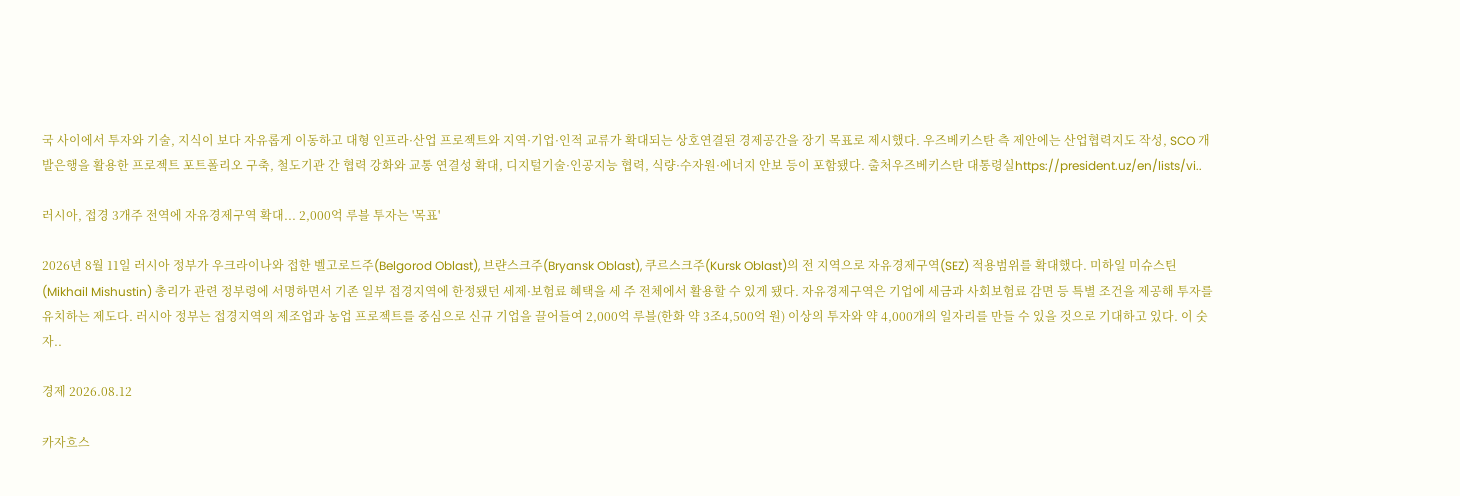국 사이에서 투자와 기술, 지식이 보다 자유롭게 이동하고 대형 인프라·산업 프로젝트와 지역·기업·인적 교류가 확대되는 상호연결된 경제공간을 장기 목표로 제시했다. 우즈베키스탄 측 제안에는 산업협력지도 작성, SCO 개발은행을 활용한 프로젝트 포트폴리오 구축, 철도기관 간 협력 강화와 교통 연결성 확대, 디지털기술·인공지능 협력, 식량·수자원·에너지 안보 등이 포함됐다. 출처우즈베키스탄 대통령실https://president.uz/en/lists/vi..

러시아, 접경 3개주 전역에 자유경제구역 확대... 2,000억 루블 투자는 '목표'

2026년 8월 11일 러시아 정부가 우크라이나와 접한 벨고로드주(Belgorod Oblast), 브랸스크주(Bryansk Oblast), 쿠르스크주(Kursk Oblast)의 전 지역으로 자유경제구역(SEZ) 적용범위를 확대했다. 미하일 미슈스틴(Mikhail Mishustin) 총리가 관련 정부령에 서명하면서 기존 일부 접경지역에 한정됐던 세제·보험료 혜택을 세 주 전체에서 활용할 수 있게 됐다. 자유경제구역은 기업에 세금과 사회보험료 감면 등 특별 조건을 제공해 투자를 유치하는 제도다. 러시아 정부는 접경지역의 제조업과 농업 프로젝트를 중심으로 신규 기업을 끌어들여 2,000억 루블(한화 약 3조4,500억 원) 이상의 투자와 약 4,000개의 일자리를 만들 수 있을 것으로 기대하고 있다. 이 숫자..

경제 2026.08.12

카자흐스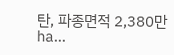탄, 파종면적 2,380만㏊…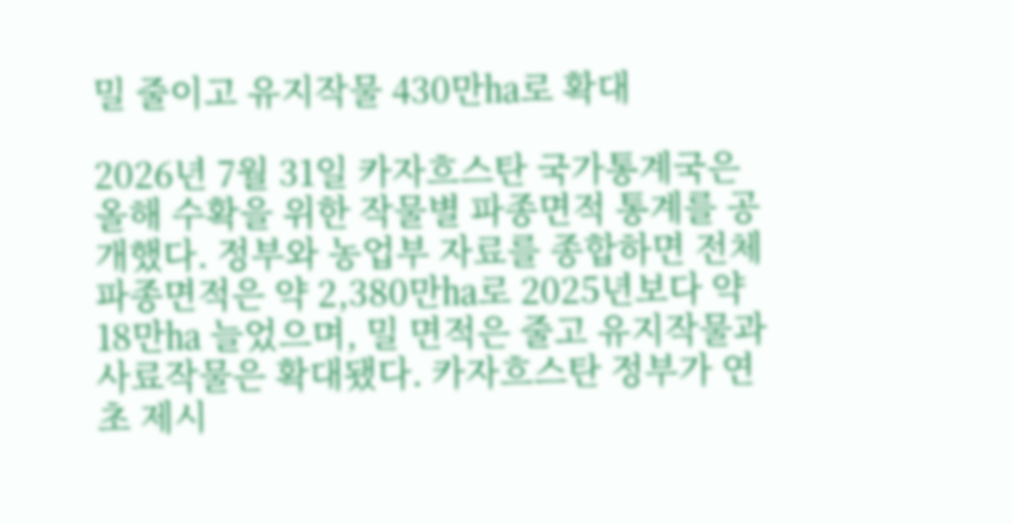밀 줄이고 유지작물 430만㏊로 확대

2026년 7월 31일 카자흐스탄 국가통계국은 올해 수확을 위한 작물별 파종면적 통계를 공개했다. 정부와 농업부 자료를 종합하면 전체 파종면적은 약 2,380만㏊로 2025년보다 약 18만㏊ 늘었으며, 밀 면적은 줄고 유지작물과 사료작물은 확대됐다. 카자흐스탄 정부가 연초 제시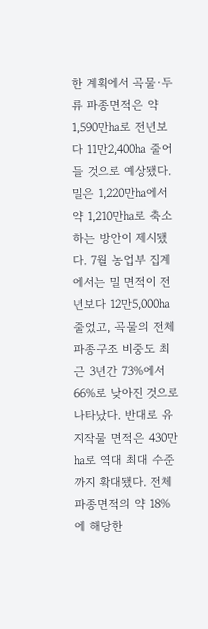한 계획에서 곡물·두류 파종면적은 약 1,590만㏊로 전년보다 11만2,400㏊ 줄어들 것으로 예상됐다. 밀은 1,220만㏊에서 약 1,210만㏊로 축소하는 방안이 제시됐다. 7월 농업부 집계에서는 밀 면적이 전년보다 12만5,000㏊ 줄었고, 곡물의 전체 파종구조 비중도 최근 3년간 73%에서 66%로 낮아진 것으로 나타났다. 반대로 유지작물 면적은 430만㏊로 역대 최대 수준까지 확대됐다. 전체 파종면적의 약 18%에 해당한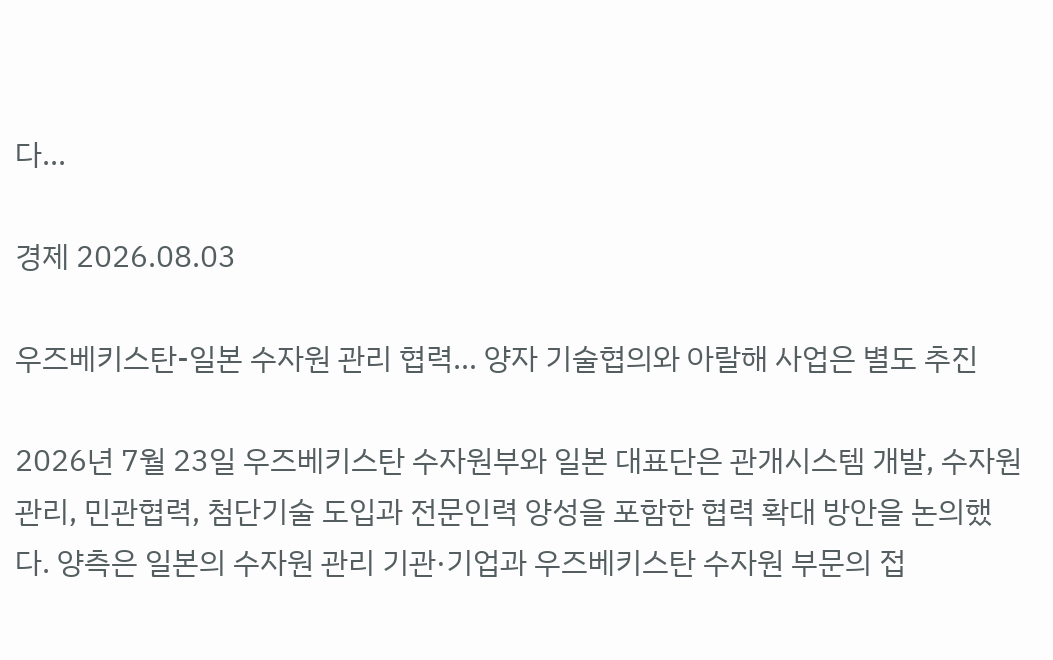다...

경제 2026.08.03

우즈베키스탄-일본 수자원 관리 협력… 양자 기술협의와 아랄해 사업은 별도 추진

2026년 7월 23일 우즈베키스탄 수자원부와 일본 대표단은 관개시스템 개발, 수자원 관리, 민관협력, 첨단기술 도입과 전문인력 양성을 포함한 협력 확대 방안을 논의했다. 양측은 일본의 수자원 관리 기관·기업과 우즈베키스탄 수자원 부문의 접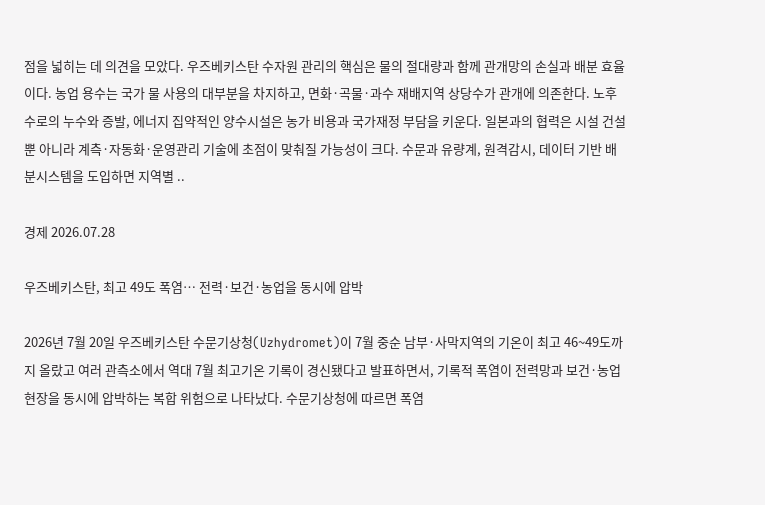점을 넓히는 데 의견을 모았다. 우즈베키스탄 수자원 관리의 핵심은 물의 절대량과 함께 관개망의 손실과 배분 효율이다. 농업 용수는 국가 물 사용의 대부분을 차지하고, 면화·곡물·과수 재배지역 상당수가 관개에 의존한다. 노후 수로의 누수와 증발, 에너지 집약적인 양수시설은 농가 비용과 국가재정 부담을 키운다. 일본과의 협력은 시설 건설뿐 아니라 계측·자동화·운영관리 기술에 초점이 맞춰질 가능성이 크다. 수문과 유량계, 원격감시, 데이터 기반 배분시스템을 도입하면 지역별 ..

경제 2026.07.28

우즈베키스탄, 최고 49도 폭염… 전력·보건·농업을 동시에 압박

2026년 7월 20일 우즈베키스탄 수문기상청(Uzhydromet)이 7월 중순 남부·사막지역의 기온이 최고 46~49도까지 올랐고 여러 관측소에서 역대 7월 최고기온 기록이 경신됐다고 발표하면서, 기록적 폭염이 전력망과 보건·농업 현장을 동시에 압박하는 복합 위험으로 나타났다. 수문기상청에 따르면 폭염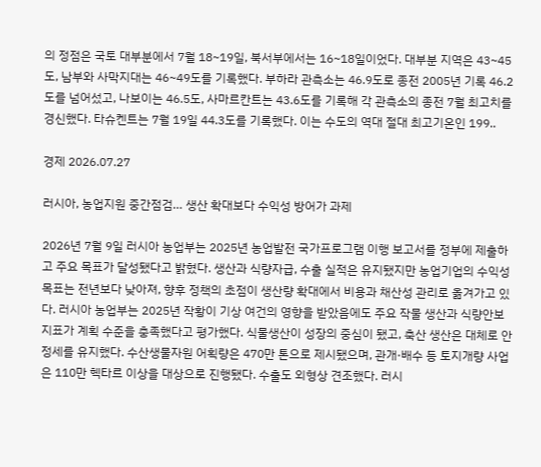의 정점은 국토 대부분에서 7월 18~19일, 북서부에서는 16~18일이었다. 대부분 지역은 43~45도, 남부와 사막지대는 46~49도를 기록했다. 부하라 관측소는 46.9도로 종전 2005년 기록 46.2도를 넘어섰고, 나보이는 46.5도, 사마르칸트는 43.6도를 기록해 각 관측소의 종전 7월 최고치를 경신했다. 타슈켄트는 7월 19일 44.3도를 기록했다. 이는 수도의 역대 절대 최고기온인 199..

경제 2026.07.27

러시아, 농업지원 중간점검… 생산 확대보다 수익성 방어가 과제

2026년 7월 9일 러시아 농업부는 2025년 농업발전 국가프로그램 이행 보고서를 정부에 제출하고 주요 목표가 달성됐다고 밝혔다. 생산과 식량자급, 수출 실적은 유지됐지만 농업기업의 수익성 목표는 전년보다 낮아져, 향후 정책의 초점이 생산량 확대에서 비용과 채산성 관리로 옮겨가고 있다. 러시아 농업부는 2025년 작황이 기상 여건의 영향을 받았음에도 주요 작물 생산과 식량안보 지표가 계획 수준을 충족했다고 평가했다. 식물생산이 성장의 중심이 됐고, 축산 생산은 대체로 안정세를 유지했다. 수산생물자원 어획량은 470만 톤으로 제시됐으며, 관개·배수 등 토지개량 사업은 110만 헥타르 이상을 대상으로 진행됐다. 수출도 외형상 견조했다. 러시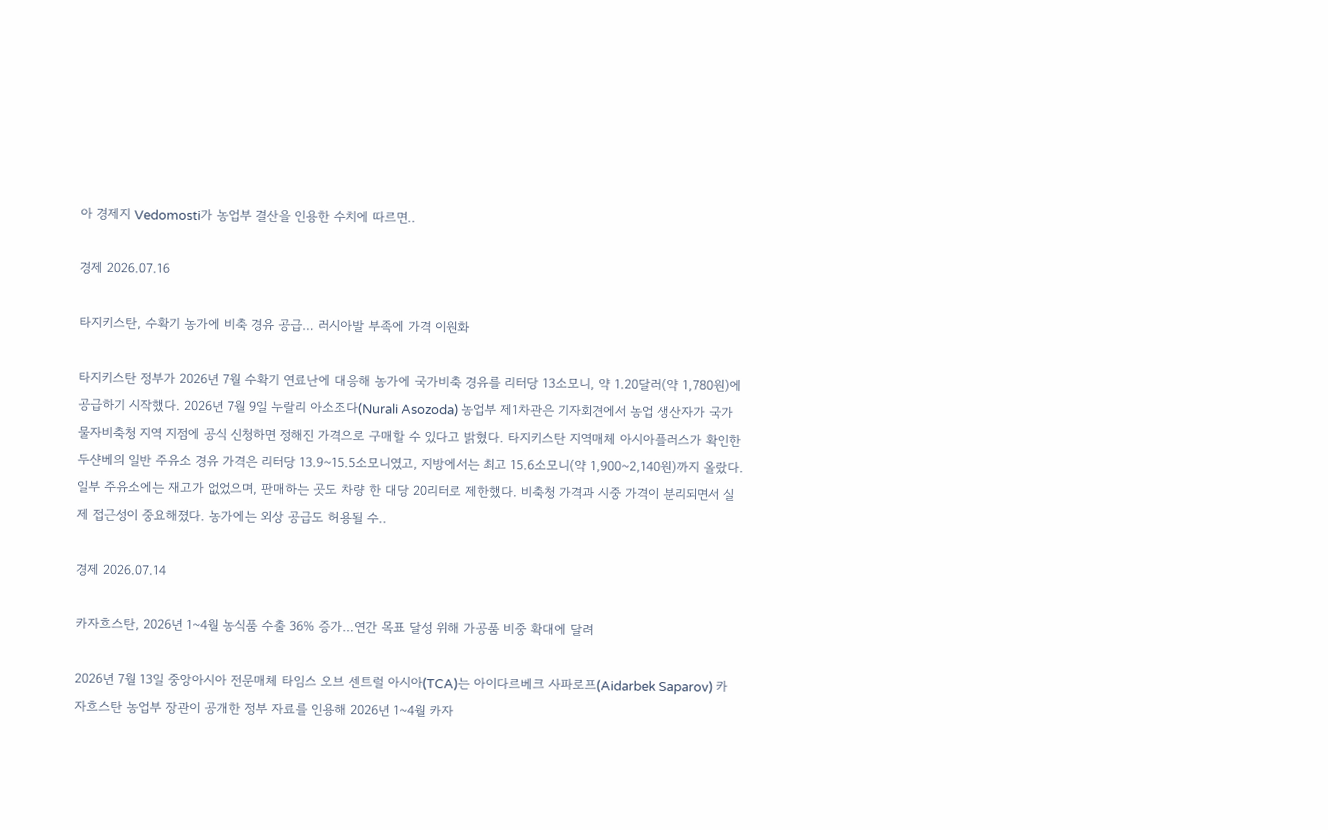아 경제지 Vedomosti가 농업부 결산을 인용한 수치에 따르면..

경제 2026.07.16

타지키스탄, 수확기 농가에 비축 경유 공급… 러시아발 부족에 가격 이원화

타지키스탄 정부가 2026년 7월 수확기 연료난에 대응해 농가에 국가비축 경유를 리터당 13소모니, 약 1.20달러(약 1,780원)에 공급하기 시작했다. 2026년 7월 9일 누랄리 아소조다(Nurali Asozoda) 농업부 제1차관은 기자회견에서 농업 생산자가 국가물자비축청 지역 지점에 공식 신청하면 정해진 가격으로 구매할 수 있다고 밝혔다. 타지키스탄 지역매체 아시아플러스가 확인한 두샨베의 일반 주유소 경유 가격은 리터당 13.9~15.5소모니였고, 지방에서는 최고 15.6소모니(약 1,900~2,140원)까지 올랐다. 일부 주유소에는 재고가 없었으며, 판매하는 곳도 차량 한 대당 20리터로 제한했다. 비축청 가격과 시중 가격이 분리되면서 실제 접근성이 중요해졌다. 농가에는 외상 공급도 허용될 수..

경제 2026.07.14

카자흐스탄, 2026년 1~4월 농식품 수출 36% 증가…연간 목표 달성 위해 가공품 비중 확대에 달려

2026년 7월 13일 중앙아시아 전문매체 타임스 오브 센트럴 아시아(TCA)는 아이다르베크 사파로프(Aidarbek Saparov) 카자흐스탄 농업부 장관이 공개한 정부 자료를 인용해 2026년 1~4월 카자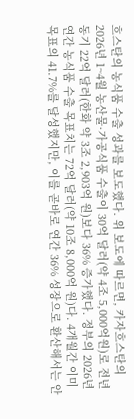흐스탄의 농식품 수출 성과를 보도했다. 위 보도에 따르면, 카자흐스탄의 2026년 1~4월 농산물·가공식품 수출이 30억 달러(약 4조 5,000억원)로 전년 동기 22억 달러(한화 약 3조 2,903억 원)보다 36% 증가했다. 정부의 2026년 연간 농식품 수출 목표치는 72억 달러(약 10조 8,000억 원)다. 4개월간 이미 목표의 41.7%를 달성했지만, 이를 곧바로 연간 36% 성장으로 환산해서는 안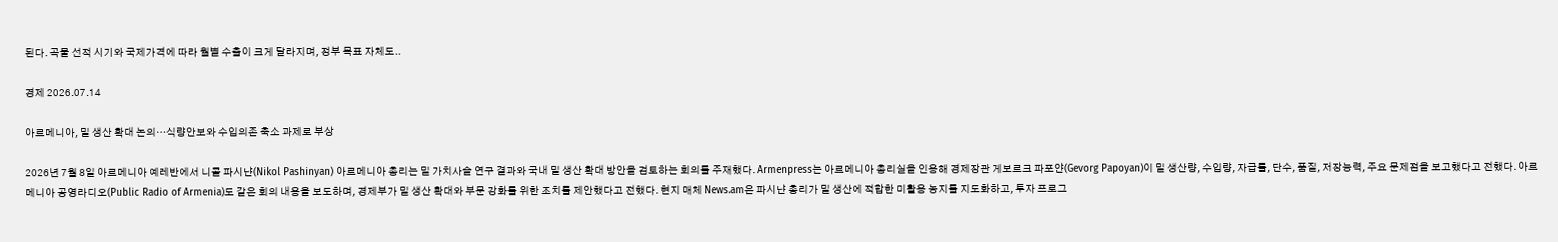된다. 곡물 선적 시기와 국제가격에 따라 월별 수출이 크게 달라지며, 정부 목표 자체도..

경제 2026.07.14

아르메니아, 밀 생산 확대 논의…식량안보와 수입의존 축소 과제로 부상

2026년 7월 8일 아르메니아 예레반에서 니콜 파시냔(Nikol Pashinyan) 아르메니아 총리는 밀 가치사슬 연구 결과와 국내 밀 생산 확대 방안을 검토하는 회의를 주재했다. Armenpress는 아르메니아 총리실을 인용해 경제장관 게보르크 파포얀(Gevorg Papoyan)이 밀 생산량, 수입량, 자급률, 단수, 품질, 저장능력, 주요 문제점을 보고했다고 전했다. 아르메니아 공영라디오(Public Radio of Armenia)도 같은 회의 내용을 보도하며, 경제부가 밀 생산 확대와 부문 강화를 위한 조치를 제안했다고 전했다. 현지 매체 News.am은 파시냔 총리가 밀 생산에 적합한 미활용 농지를 지도화하고, 투자 프로그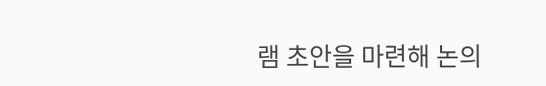램 초안을 마련해 논의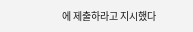에 제출하라고 지시했다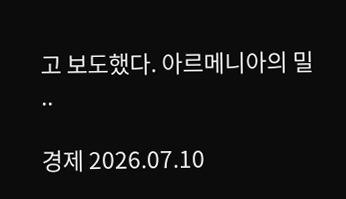고 보도했다. 아르메니아의 밀 ..

경제 2026.07.10